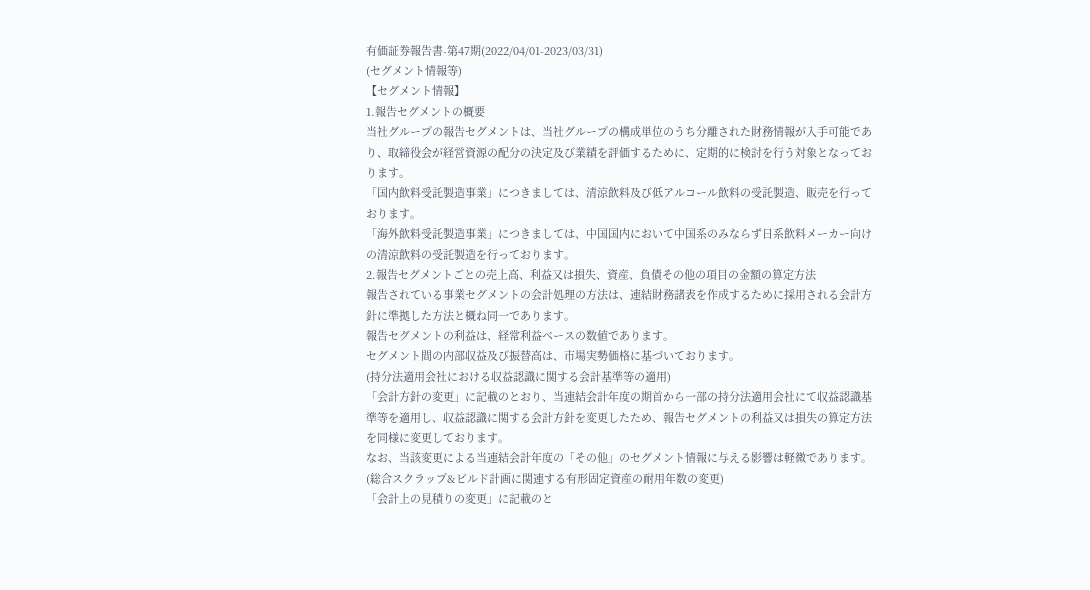有価証券報告書-第47期(2022/04/01-2023/03/31)
(セグメント情報等)
【セグメント情報】
1.報告セグメントの概要
当社グループの報告セグメントは、当社グループの構成単位のうち分離された財務情報が入手可能であり、取締役会が経営資源の配分の決定及び業績を評価するために、定期的に検討を行う対象となっております。
「国内飲料受託製造事業」につきましては、清涼飲料及び低アルコール飲料の受託製造、販売を行っております。
「海外飲料受託製造事業」につきましては、中国国内において中国系のみならず日系飲料メーカー向けの清涼飲料の受託製造を行っております。
2.報告セグメントごとの売上高、利益又は損失、資産、負債その他の項目の金額の算定方法
報告されている事業セグメントの会計処理の方法は、連結財務諸表を作成するために採用される会計方針に準拠した方法と概ね同一であります。
報告セグメントの利益は、経常利益ベースの数値であります。
セグメント間の内部収益及び振替高は、市場実勢価格に基づいております。
(持分法適用会社における収益認識に関する会計基準等の適用)
「会計方針の変更」に記載のとおり、当連結会計年度の期首から一部の持分法適用会社にて収益認識基準等を適用し、収益認識に関する会計方針を変更したため、報告セグメントの利益又は損失の算定方法を同様に変更しております。
なお、当該変更による当連結会計年度の「その他」のセグメント情報に与える影響は軽微であります。
(総合スクラップ&ビルド計画に関連する有形固定資産の耐用年数の変更)
「会計上の見積りの変更」に記載のと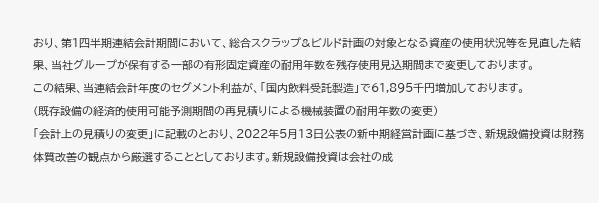おり、第1四半期連結会計期間において、総合スクラップ&ビルド計画の対象となる資産の使用状況等を見直した結果、当社グループが保有する一部の有形固定資産の耐用年数を残存使用見込期間まで変更しております。
この結果、当連結会計年度のセグメント利益が、「国内飲料受託製造」で61,895千円増加しております。
(既存設備の経済的使用可能予測期間の再見積りによる機械装置の耐用年数の変更)
「会計上の見積りの変更」に記載のとおり、2022年5月13日公表の新中期経営計画に基づき、新規設備投資は財務体質改善の観点から厳選することとしております。新規設備投資は会社の成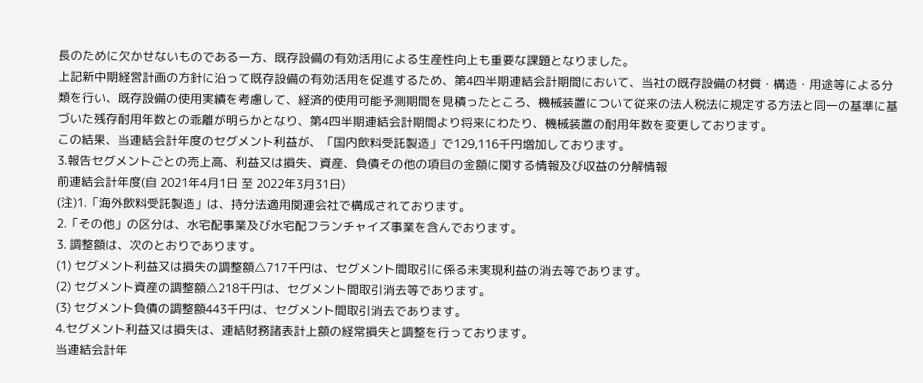長のために欠かせないものである一方、既存設備の有効活用による生産性向上も重要な課題となりました。
上記新中期経営計画の方針に沿って既存設備の有効活用を促進するため、第4四半期連結会計期間において、当社の既存設備の材質・構造・用途等による分類を行い、既存設備の使用実績を考慮して、経済的使用可能予測期間を見積ったところ、機械装置について従来の法人税法に規定する方法と同一の基準に基づいた残存耐用年数との乖離が明らかとなり、第4四半期連結会計期間より将来にわたり、機械装置の耐用年数を変更しております。
この結果、当連結会計年度のセグメント利益が、「国内飲料受託製造」で129,116千円増加しております。
3.報告セグメントごとの売上高、利益又は損失、資産、負債その他の項目の金額に関する情報及び収益の分解情報
前連結会計年度(自 2021年4月1日 至 2022年3月31日)
(注)1.「海外飲料受託製造」は、持分法適用関連会社で構成されております。
2.「その他」の区分は、水宅配事業及び水宅配フランチャイズ事業を含んでおります。
3. 調整額は、次のとおりであります。
(1) セグメント利益又は損失の調整額△717千円は、セグメント間取引に係る未実現利益の消去等であります。
(2) セグメント資産の調整額△218千円は、セグメント間取引消去等であります。
(3) セグメント負債の調整額443千円は、セグメント間取引消去であります。
4.セグメント利益又は損失は、連結財務諸表計上額の経常損失と調整を行っております。
当連結会計年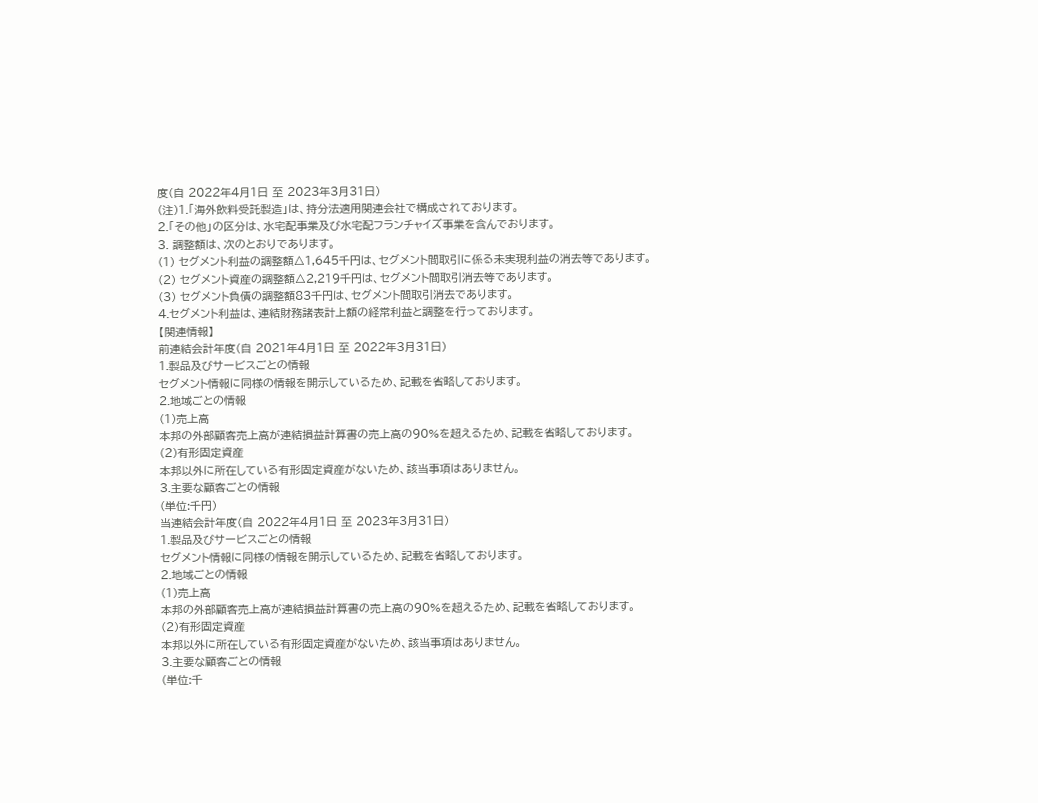度(自 2022年4月1日 至 2023年3月31日)
(注)1.「海外飲料受託製造」は、持分法適用関連会社で構成されております。
2.「その他」の区分は、水宅配事業及び水宅配フランチャイズ事業を含んでおります。
3. 調整額は、次のとおりであります。
(1) セグメント利益の調整額△1,645千円は、セグメント間取引に係る未実現利益の消去等であります。
(2) セグメント資産の調整額△2,219千円は、セグメント間取引消去等であります。
(3) セグメント負債の調整額83千円は、セグメント間取引消去であります。
4.セグメント利益は、連結財務諸表計上額の経常利益と調整を行っております。
【関連情報】
前連結会計年度(自 2021年4月1日 至 2022年3月31日)
1.製品及びサービスごとの情報
セグメント情報に同様の情報を開示しているため、記載を省略しております。
2.地域ごとの情報
(1)売上高
本邦の外部顧客売上高が連結損益計算書の売上高の90%を超えるため、記載を省略しております。
(2)有形固定資産
本邦以外に所在している有形固定資産がないため、該当事項はありません。
3.主要な顧客ごとの情報
(単位:千円)
当連結会計年度(自 2022年4月1日 至 2023年3月31日)
1.製品及びサービスごとの情報
セグメント情報に同様の情報を開示しているため、記載を省略しております。
2.地域ごとの情報
(1)売上高
本邦の外部顧客売上高が連結損益計算書の売上高の90%を超えるため、記載を省略しております。
(2)有形固定資産
本邦以外に所在している有形固定資産がないため、該当事項はありません。
3.主要な顧客ごとの情報
(単位:千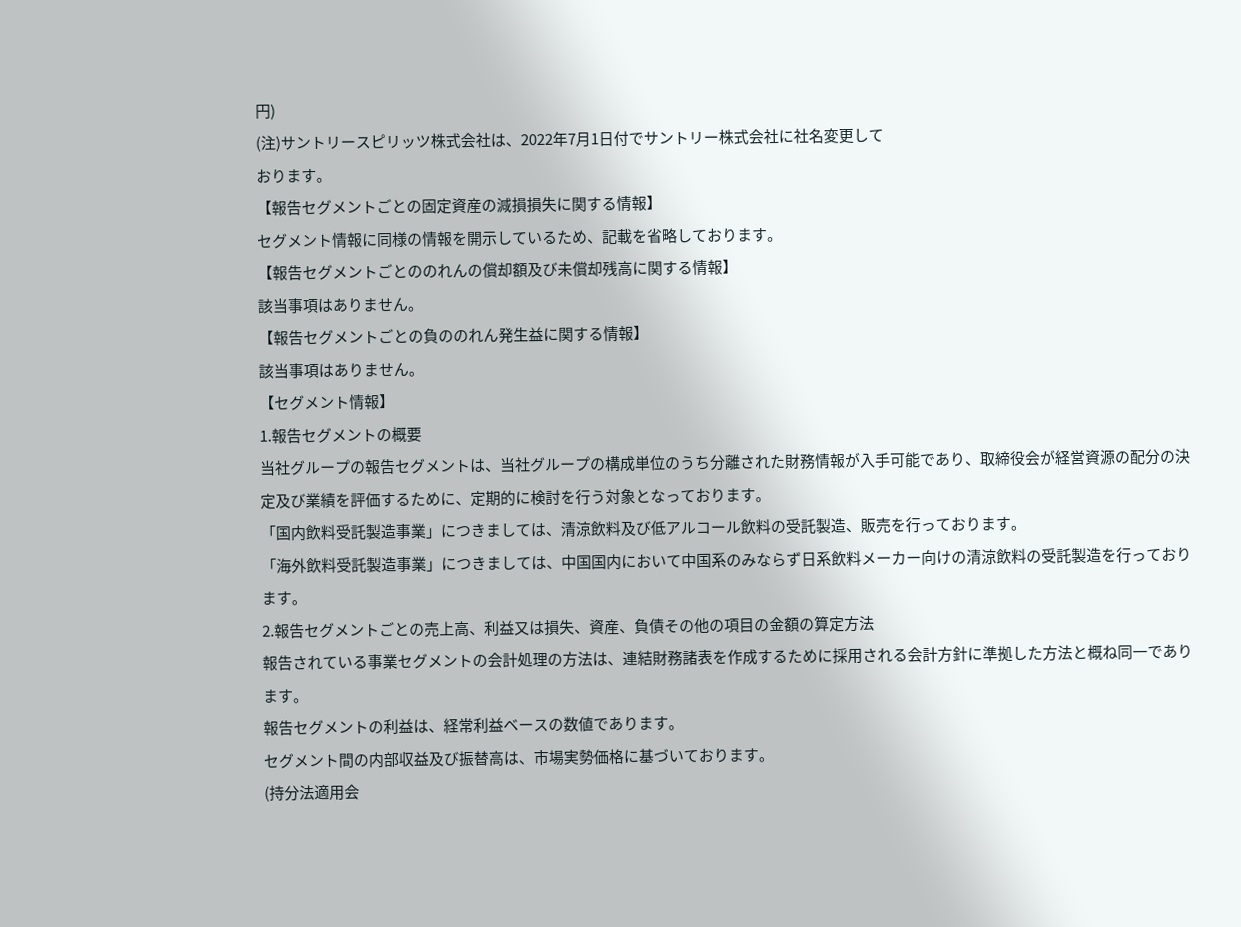円)
(注)サントリースピリッツ株式会社は、2022年7月1日付でサントリー株式会社に社名変更して
おります。
【報告セグメントごとの固定資産の減損損失に関する情報】
セグメント情報に同様の情報を開示しているため、記載を省略しております。
【報告セグメントごとののれんの償却額及び未償却残高に関する情報】
該当事項はありません。
【報告セグメントごとの負ののれん発生益に関する情報】
該当事項はありません。
【セグメント情報】
1.報告セグメントの概要
当社グループの報告セグメントは、当社グループの構成単位のうち分離された財務情報が入手可能であり、取締役会が経営資源の配分の決定及び業績を評価するために、定期的に検討を行う対象となっております。
「国内飲料受託製造事業」につきましては、清涼飲料及び低アルコール飲料の受託製造、販売を行っております。
「海外飲料受託製造事業」につきましては、中国国内において中国系のみならず日系飲料メーカー向けの清涼飲料の受託製造を行っております。
2.報告セグメントごとの売上高、利益又は損失、資産、負債その他の項目の金額の算定方法
報告されている事業セグメントの会計処理の方法は、連結財務諸表を作成するために採用される会計方針に準拠した方法と概ね同一であります。
報告セグメントの利益は、経常利益ベースの数値であります。
セグメント間の内部収益及び振替高は、市場実勢価格に基づいております。
(持分法適用会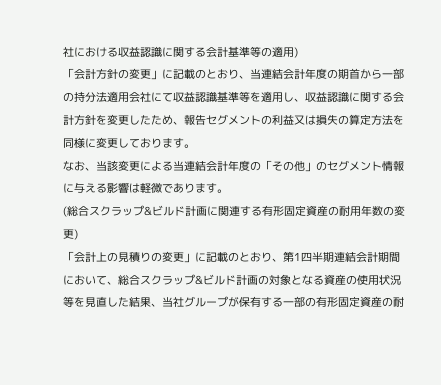社における収益認識に関する会計基準等の適用)
「会計方針の変更」に記載のとおり、当連結会計年度の期首から一部の持分法適用会社にて収益認識基準等を適用し、収益認識に関する会計方針を変更したため、報告セグメントの利益又は損失の算定方法を同様に変更しております。
なお、当該変更による当連結会計年度の「その他」のセグメント情報に与える影響は軽微であります。
(総合スクラップ&ビルド計画に関連する有形固定資産の耐用年数の変更)
「会計上の見積りの変更」に記載のとおり、第1四半期連結会計期間において、総合スクラップ&ビルド計画の対象となる資産の使用状況等を見直した結果、当社グループが保有する一部の有形固定資産の耐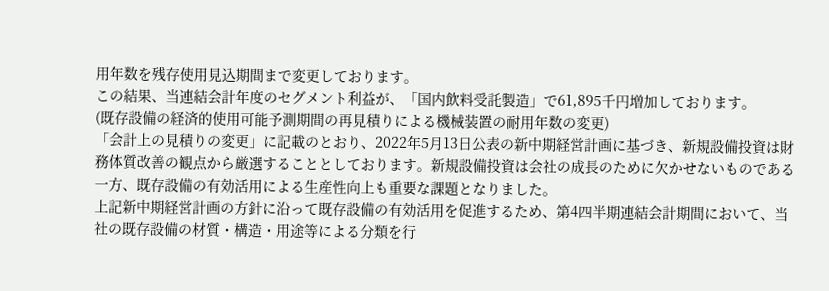用年数を残存使用見込期間まで変更しております。
この結果、当連結会計年度のセグメント利益が、「国内飲料受託製造」で61,895千円増加しております。
(既存設備の経済的使用可能予測期間の再見積りによる機械装置の耐用年数の変更)
「会計上の見積りの変更」に記載のとおり、2022年5月13日公表の新中期経営計画に基づき、新規設備投資は財務体質改善の観点から厳選することとしております。新規設備投資は会社の成長のために欠かせないものである一方、既存設備の有効活用による生産性向上も重要な課題となりました。
上記新中期経営計画の方針に沿って既存設備の有効活用を促進するため、第4四半期連結会計期間において、当社の既存設備の材質・構造・用途等による分類を行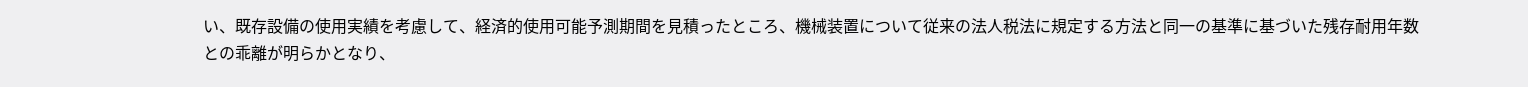い、既存設備の使用実績を考慮して、経済的使用可能予測期間を見積ったところ、機械装置について従来の法人税法に規定する方法と同一の基準に基づいた残存耐用年数との乖離が明らかとなり、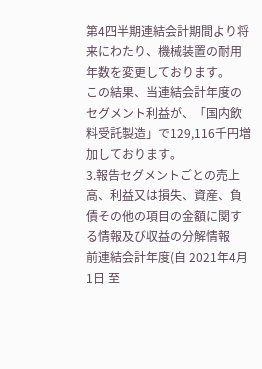第4四半期連結会計期間より将来にわたり、機械装置の耐用年数を変更しております。
この結果、当連結会計年度のセグメント利益が、「国内飲料受託製造」で129,116千円増加しております。
3.報告セグメントごとの売上高、利益又は損失、資産、負債その他の項目の金額に関する情報及び収益の分解情報
前連結会計年度(自 2021年4月1日 至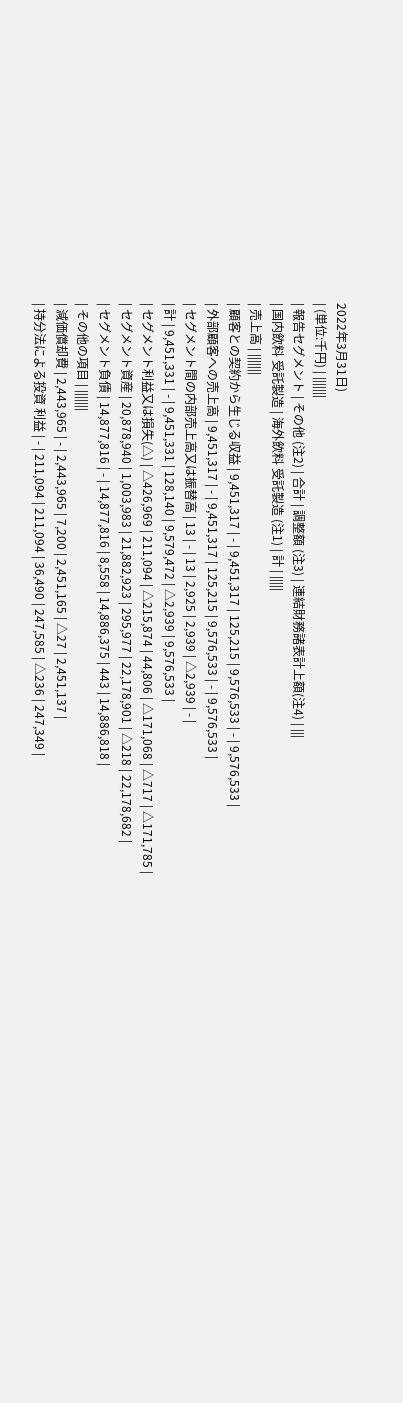2022年3月31日)
| (単位:千円) | |||||||
| 報告セグメント | その他 (注2) | 合計 | 調整額 (注3) | 連結財務諸表計上額(注4) | |||
| 国内飲料 受託製造 | 海外飲料 受託製造 (注1) | 計 | |||||
| 売上高 | |||||||
| 顧客との契約から生じる収益 | 9,451,317 | - | 9,451,317 | 125,215 | 9,576,533 | - | 9,576,533 |
| 外部顧客への売上高 | 9,451,317 | - | 9,451,317 | 125,215 | 9,576,533 | - | 9,576,533 |
| セグメント間の内部売上高又は振替高 | 13 | - | 13 | 2,925 | 2,939 | △2,939 | - |
| 計 | 9,451,331 | - | 9,451,331 | 128,140 | 9,579,472 | △2,939 | 9,576,533 |
| セグメント利益又は損失(△) | △426,969 | 211,094 | △215,874 | 44,806 | △171,068 | △717 | △171,785 |
| セグメント資産 | 20,878,940 | 1,003,983 | 21,882,923 | 295,977 | 22,178,901 | △218 | 22,178,682 |
| セグメント負債 | 14,877,816 | - | 14,877,816 | 8,558 | 14,886,375 | 443 | 14,886,818 |
| その他の項目 | |||||||
| 減価償却費 | 2,443,965 | - | 2,443,965 | 7,200 | 2,451,165 | △27 | 2,451,137 |
| 持分法による投資 利益 | - | 211,094 | 211,094 | 36,490 | 247,585 | △236 | 247,349 |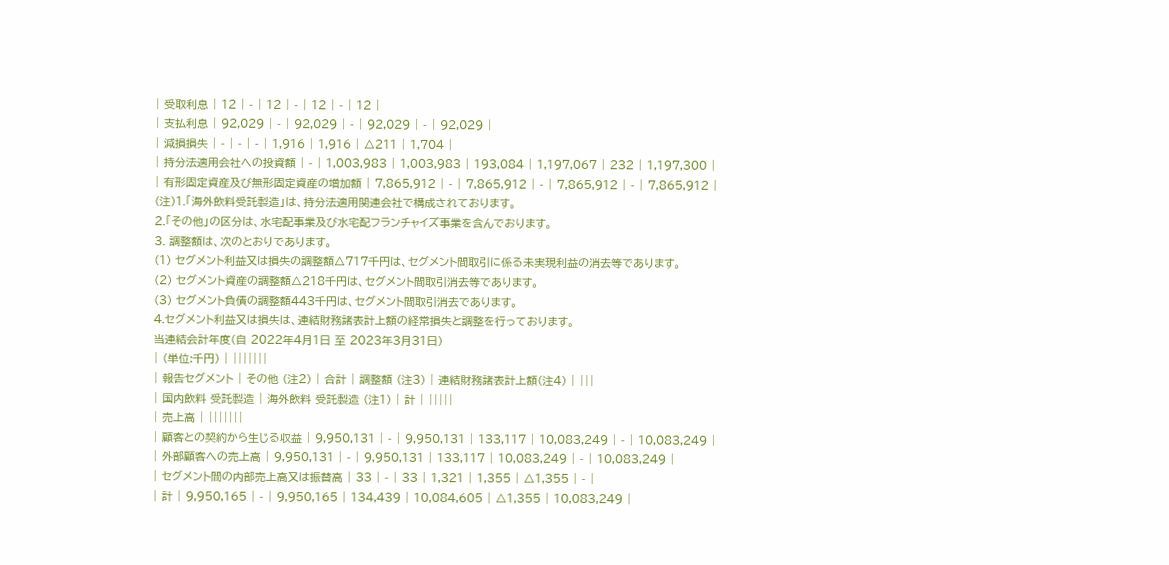| 受取利息 | 12 | - | 12 | - | 12 | - | 12 |
| 支払利息 | 92,029 | - | 92,029 | - | 92,029 | - | 92,029 |
| 減損損失 | - | - | - | 1,916 | 1,916 | △211 | 1,704 |
| 持分法適用会社への投資額 | - | 1,003,983 | 1,003,983 | 193,084 | 1,197,067 | 232 | 1,197,300 |
| 有形固定資産及び無形固定資産の増加額 | 7,865,912 | - | 7,865,912 | - | 7,865,912 | - | 7,865,912 |
(注)1.「海外飲料受託製造」は、持分法適用関連会社で構成されております。
2.「その他」の区分は、水宅配事業及び水宅配フランチャイズ事業を含んでおります。
3. 調整額は、次のとおりであります。
(1) セグメント利益又は損失の調整額△717千円は、セグメント間取引に係る未実現利益の消去等であります。
(2) セグメント資産の調整額△218千円は、セグメント間取引消去等であります。
(3) セグメント負債の調整額443千円は、セグメント間取引消去であります。
4.セグメント利益又は損失は、連結財務諸表計上額の経常損失と調整を行っております。
当連結会計年度(自 2022年4月1日 至 2023年3月31日)
| (単位:千円) | |||||||
| 報告セグメント | その他 (注2) | 合計 | 調整額 (注3) | 連結財務諸表計上額(注4) | |||
| 国内飲料 受託製造 | 海外飲料 受託製造 (注1) | 計 | |||||
| 売上高 | |||||||
| 顧客との契約から生じる収益 | 9,950,131 | - | 9,950,131 | 133,117 | 10,083,249 | - | 10,083,249 |
| 外部顧客への売上高 | 9,950,131 | - | 9,950,131 | 133,117 | 10,083,249 | - | 10,083,249 |
| セグメント間の内部売上高又は振替高 | 33 | - | 33 | 1,321 | 1,355 | △1,355 | - |
| 計 | 9,950,165 | - | 9,950,165 | 134,439 | 10,084,605 | △1,355 | 10,083,249 |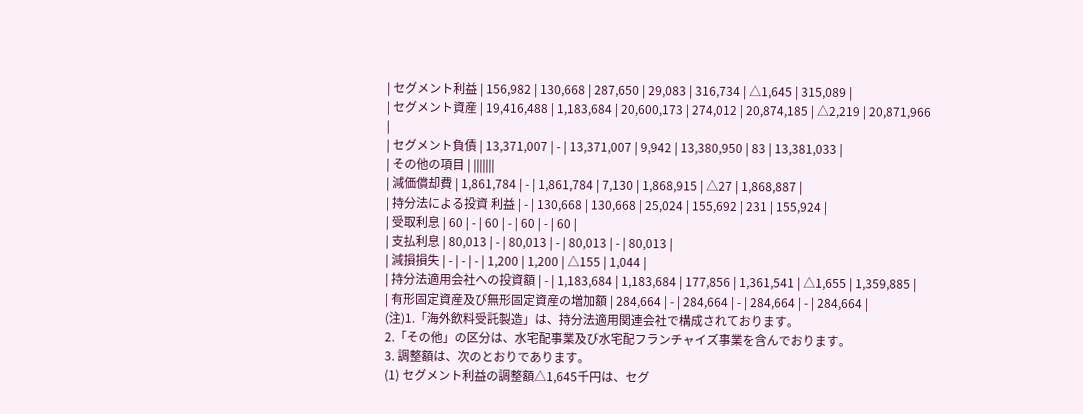| セグメント利益 | 156,982 | 130,668 | 287,650 | 29,083 | 316,734 | △1,645 | 315,089 |
| セグメント資産 | 19,416,488 | 1,183,684 | 20,600,173 | 274,012 | 20,874,185 | △2,219 | 20,871,966 |
| セグメント負債 | 13,371,007 | - | 13,371,007 | 9,942 | 13,380,950 | 83 | 13,381,033 |
| その他の項目 | |||||||
| 減価償却費 | 1,861,784 | - | 1,861,784 | 7,130 | 1,868,915 | △27 | 1,868,887 |
| 持分法による投資 利益 | - | 130,668 | 130,668 | 25,024 | 155,692 | 231 | 155,924 |
| 受取利息 | 60 | - | 60 | - | 60 | - | 60 |
| 支払利息 | 80,013 | - | 80,013 | - | 80,013 | - | 80,013 |
| 減損損失 | - | - | - | 1,200 | 1,200 | △155 | 1,044 |
| 持分法適用会社への投資額 | - | 1,183,684 | 1,183,684 | 177,856 | 1,361,541 | △1,655 | 1,359,885 |
| 有形固定資産及び無形固定資産の増加額 | 284,664 | - | 284,664 | - | 284,664 | - | 284,664 |
(注)1.「海外飲料受託製造」は、持分法適用関連会社で構成されております。
2.「その他」の区分は、水宅配事業及び水宅配フランチャイズ事業を含んでおります。
3. 調整額は、次のとおりであります。
(1) セグメント利益の調整額△1,645千円は、セグ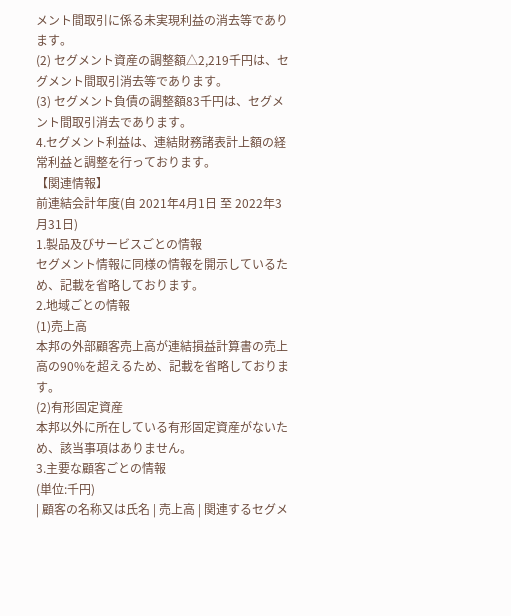メント間取引に係る未実現利益の消去等であります。
(2) セグメント資産の調整額△2,219千円は、セグメント間取引消去等であります。
(3) セグメント負債の調整額83千円は、セグメント間取引消去であります。
4.セグメント利益は、連結財務諸表計上額の経常利益と調整を行っております。
【関連情報】
前連結会計年度(自 2021年4月1日 至 2022年3月31日)
1.製品及びサービスごとの情報
セグメント情報に同様の情報を開示しているため、記載を省略しております。
2.地域ごとの情報
(1)売上高
本邦の外部顧客売上高が連結損益計算書の売上高の90%を超えるため、記載を省略しております。
(2)有形固定資産
本邦以外に所在している有形固定資産がないため、該当事項はありません。
3.主要な顧客ごとの情報
(単位:千円)
| 顧客の名称又は氏名 | 売上高 | 関連するセグメ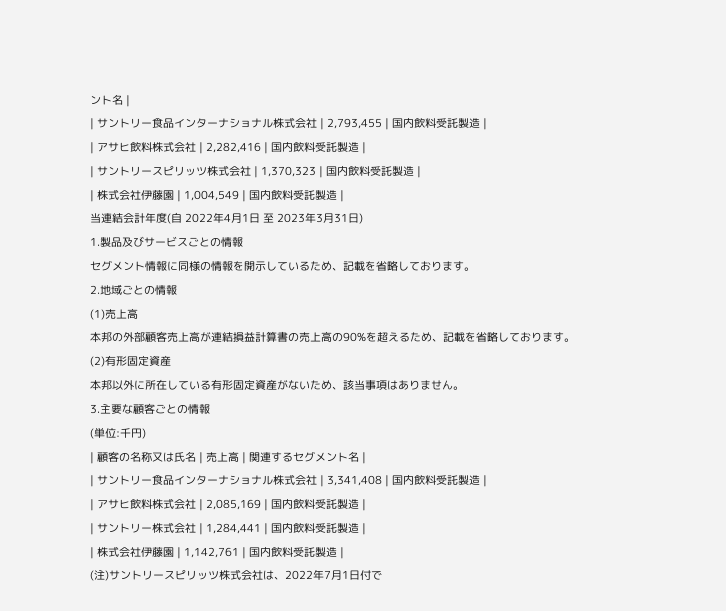ント名 |
| サントリー食品インターナショナル株式会社 | 2,793,455 | 国内飲料受託製造 |
| アサヒ飲料株式会社 | 2,282,416 | 国内飲料受託製造 |
| サントリースピリッツ株式会社 | 1,370,323 | 国内飲料受託製造 |
| 株式会社伊藤園 | 1,004,549 | 国内飲料受託製造 |
当連結会計年度(自 2022年4月1日 至 2023年3月31日)
1.製品及びサービスごとの情報
セグメント情報に同様の情報を開示しているため、記載を省略しております。
2.地域ごとの情報
(1)売上高
本邦の外部顧客売上高が連結損益計算書の売上高の90%を超えるため、記載を省略しております。
(2)有形固定資産
本邦以外に所在している有形固定資産がないため、該当事項はありません。
3.主要な顧客ごとの情報
(単位:千円)
| 顧客の名称又は氏名 | 売上高 | 関連するセグメント名 |
| サントリー食品インターナショナル株式会社 | 3,341,408 | 国内飲料受託製造 |
| アサヒ飲料株式会社 | 2,085,169 | 国内飲料受託製造 |
| サントリー株式会社 | 1,284,441 | 国内飲料受託製造 |
| 株式会社伊藤園 | 1,142,761 | 国内飲料受託製造 |
(注)サントリースピリッツ株式会社は、2022年7月1日付で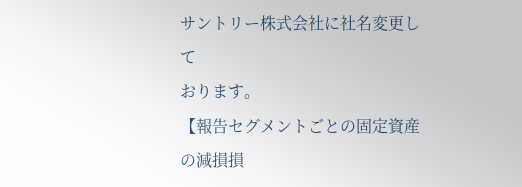サントリー株式会社に社名変更して
おります。
【報告セグメントごとの固定資産の減損損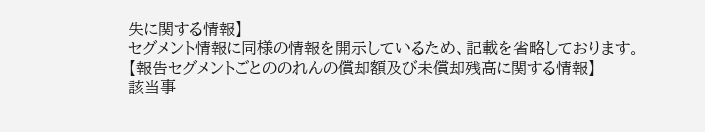失に関する情報】
セグメント情報に同様の情報を開示しているため、記載を省略しております。
【報告セグメントごとののれんの償却額及び未償却残高に関する情報】
該当事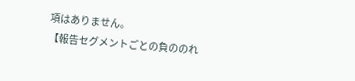項はありません。
【報告セグメントごとの負ののれ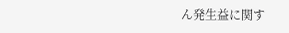ん発生益に関す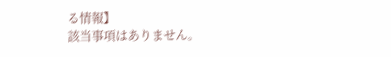る情報】
該当事項はありません。